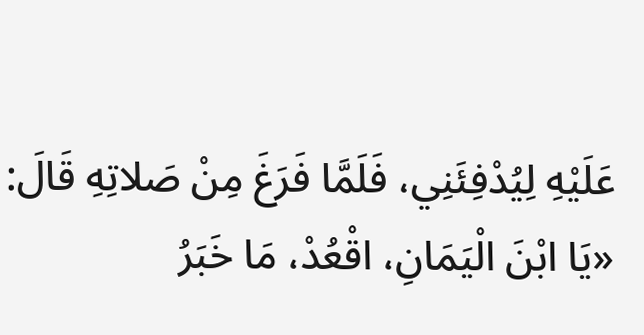عَلَيْهِ لِيُدْفِئَنِي، فَلَمَّا فَرَغَ مِنْ صَلاتِهِ قَالَ: «يَا ابْنَ الْيَمَانِ، اقْعُدْ، مَا خَبَرُ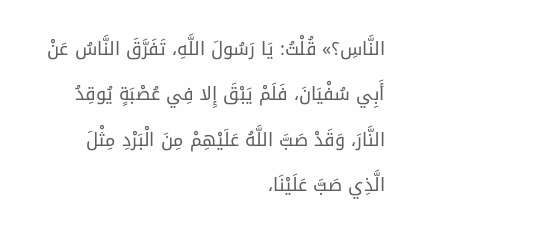النَّاسِ؟» قُلْتُ: يَا رَسُولَ اللَّهِ، تَفَرَّقَ النَّاسُ عَنْ أَبِي سُفْيَانَ، فَلَمْ يَبْقَ إِلا فِي عُصْبَةٍ يُوقِدُ النَّارَ، وَقَدْ صَبَّ اللَّهُ عَلَيْهِمْ مِنَ الْبَرْدِ مِثْلَ الَّذِي صَبَّ عَلَيْنَا،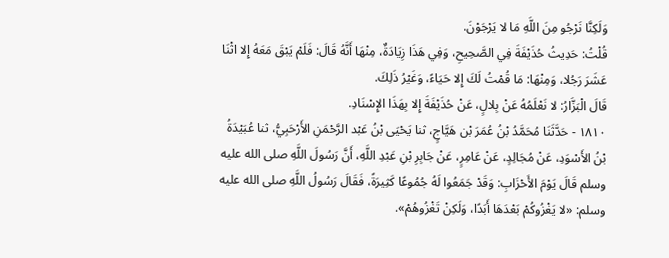وَلَكِنَّا نَرْجُو مِنَ اللَّهِ مَا لا يَرْجَوْنَ.
قُلْتُ: حَدِيثُ حُذَيْفَةَ فِي الصَّحِيحِ، وَفِي هَذَا زِيَادَةٌ، مِنْهَا أَنَّهُ قَالَ: فَلَمْ يَبْقَ مَعَهُ إِلا اثْنَا عَشَرَ رَجُلا، وَمِنْهَا: مَا قُمْتُ لَكَ إِلا حَيَاءً، وَغَيْرُ ذَلِكَ.
قَالَ الْبَزَّارُ: لا نَعْلَمُهُ عَنْ بِلالٍ، عَنْ حُذَيْفَةَ إِلا بِهَذَا الإِسْنَادِ.
١٨١٠ - حَدَّثَنَا مُحَمَّدُ بْنُ عُمَرَ بْن هَيَّاجٍ، ثنا يَحْيَى بْنُ عَبْد الرَّحْمَنِ الأَرْحَبِيُّ، ثنا عُبَيْدَةُ بْنُ الأَسْوَدِ، عَنْ مُجَالِدٍ، عَنْ عَامِرٍ، عَنْ جَابِرِ بْنِ عَبْدِ اللَّهِ، أَنَّ رَسُولَ اللَّهِ صلى الله عليه وسلم قَالَ يَوْمَ الأَحْزَابِ: وَقَدْ جَمَعُوا لَهُ جُمُوعًا كَثِيرَةً، فَقَالَ رَسُولُ اللَّهِ صلى الله عليه وسلم: «لا يَغْزُوكُمْ بَعْدَهَا أَبَدًا، وَلَكِنْ تَغْزُوهُمْ».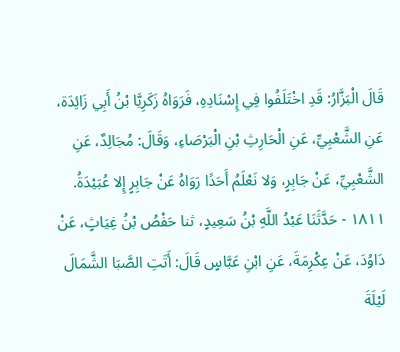قَالَ الْبَزَّارُ: قَدِ اخْتَلَفُوا فِي إِسْنَادِهِ، فَرَوَاهُ زَكَرِيَّا بْنُ أَبِي زَائِدَة، عَنِ الشَّعْبِيِّ، عَنِ الْحَارِثِ بْنِ الْبَرْصَاءِ، وَقَالَ: مُجَالِدٌ، عَنِ الشَّعْبِيِّ، عَنْ جَابِرٍ، وَلا نَعْلَمُ أَحَدًا رَوَاهُ عَنْ جَابِرٍ إِلا عُبَيْدَةُ.
١٨١١ - حَدَّثَنَا عَبْدُ اللَّهِ بْنُ سَعِيدٍ، ثنا حَفْصُ بْنُ غِيَاثٍ، عَنْ دَاوُدَ، عَنْ عِكْرِمَةَ، عَنِ ابْنِ عَبَّاسٍ قَالَ: أَتَتِ الصَّبَا الشَّمَالَ لَيْلَةَ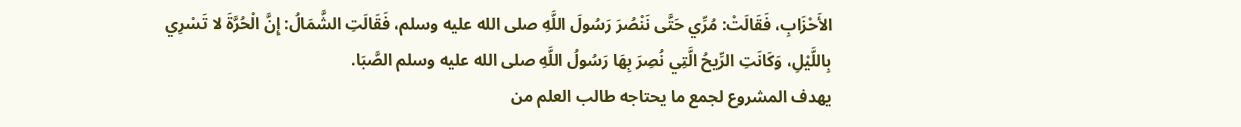الأَحْزَابِ، فَقَالَتْ: مُرِّي حَتَّى نَنْصُرَ رَسُولَ اللَّهِ صلى الله عليه وسلم، فَقَالَتِ الشَّمَالُ: إِنَّ الْحُرَّةَ لا تَسْرِي بِاللَّيْلِ، وَكَانَتِ الرِّيحُ الَّتِي نُصِرَ بِهَا رَسُولُ اللَّهِ صلى الله عليه وسلم الصَّبَا.
يهدف المشروع لجمع ما يحتاجه طالب العلم من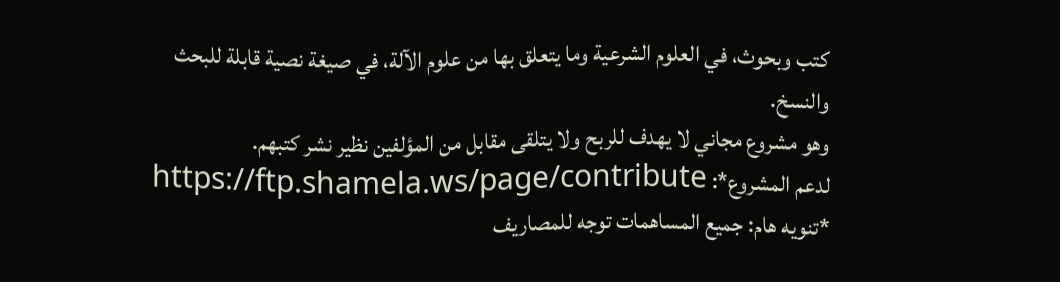كتب وبحوث، في العلوم الشرعية وما يتعلق بها من علوم الآلة، في صيغة نصية قابلة للبحث والنسخ.
وهو مشروع مجاني لا يهدف للربح ولا يتلقى مقابل من المؤلفين نظير نشر كتبهم.
لدعم المشروع*: https://ftp.shamela.ws/page/contribute
*تنويه هام: جميع المساهمات توجه للمصاريف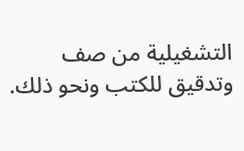التشغيلية من صف وتدقيق للكتب ونحو ذلك.